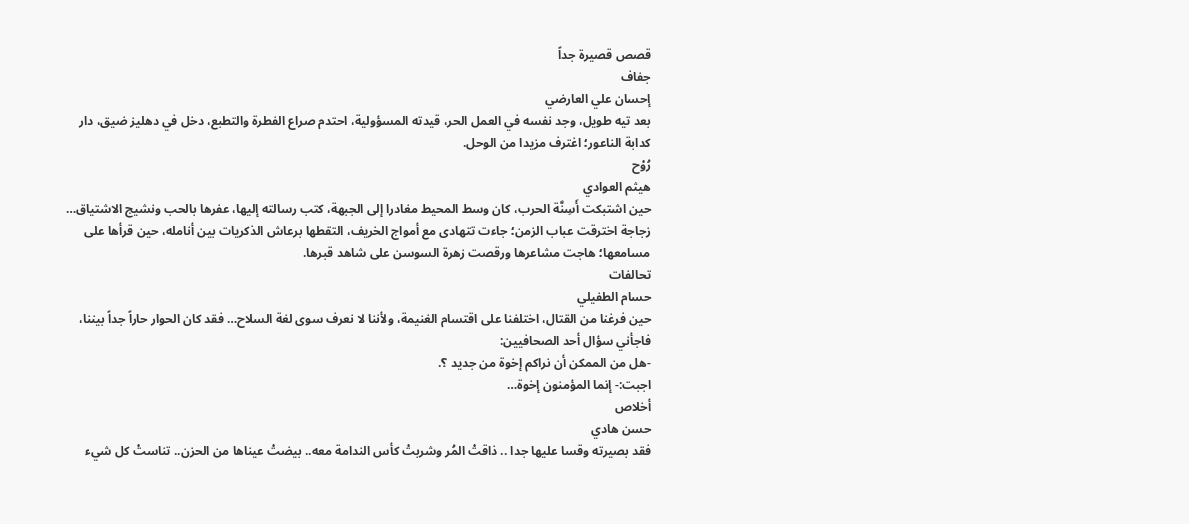قصص قصيرة جداً
جفاف
إحسان علي العارضي
بعد تيه طويل، وجد نفسه في العمل الحر، قيدته المسؤولية، احتدم صراع الفطرة والتطبع، دخل في دهليز ضيق، دار كدابة الناعور؛ اغترف مزيدا من الوحل.
رُوْح
هيثم العوادي
حين اشتبكت أَسِنَّة الحرب، كان وسط المحيط مغادرا إلى الجبهة، كتب رسالته إليها، عفرها بالحب ونشيج الاشتياق…
زجاجة اخترقت عباب الزمن؛ جاءت تتهادى مع أمواج الخريف، التقطها برعاش الذكريات بين أنامله، حين قرأها على مسامعها؛ هاجت مشاعرها ورقصت زهرة السوسن على شاهد قبرها.
تحالفات
حسام الطفيلي
حين فرغنا من القتال، اختلفنا على اقتسام الغنيمة، ولأننا لا نعرف سوى لغة السلاح… فقد كان الحوار حاراً جداً بيننا، فاجأني سؤال أحد الصحافيين:
-هل من الممكن أن نراكم إخوة من جديد ؟.
اجبت:- إنما المؤمنون إخوة…
أخلاص
حسن هادي
فقد بصيرته وقسا عليها جدا .. ذاقتْ المُر وشربتْ كأس الندامة معه.. بيضتْ عيناها من الحزن.. تناستْ كل شيء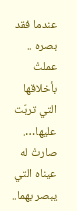عندما فقد بصره .. عملتْ بأخلاقها التي تربّت عليها…. صارتْ له عيناه التي يبصر بهما..